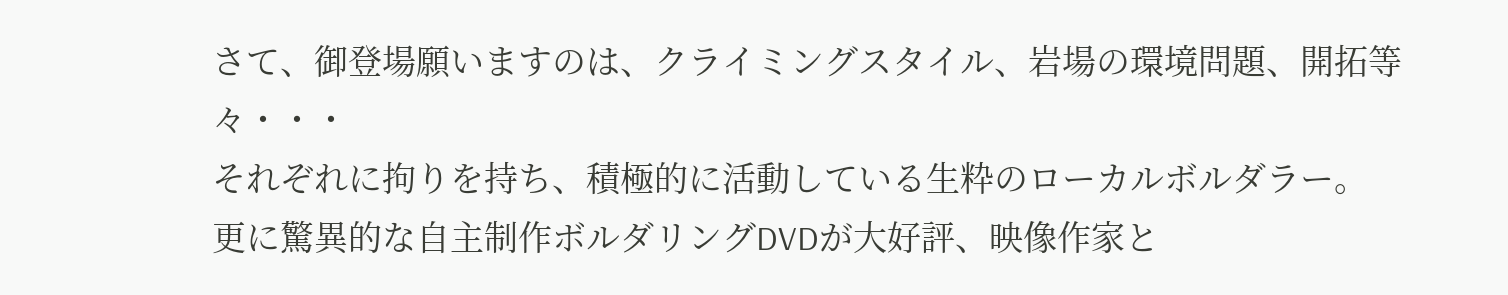さて、御登場願いますのは、クライミングスタイル、岩場の環境問題、開拓等々・・・
それぞれに拘りを持ち、積極的に活動している生粋のローカルボルダラー。
更に驚異的な自主制作ボルダリングDVDが大好評、映像作家と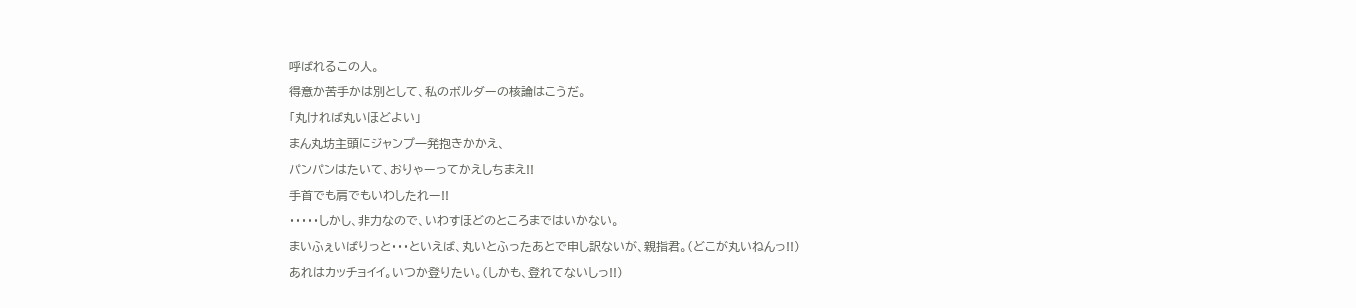呼ばれるこの人。
得意か苦手かは別として、私のボルダーの核論はこうだ。
「丸ければ丸いほどよい」
まん丸坊主頭にジャンプ一発抱きかかえ、
パンパンはたいて、おりゃーってかえしちまえ!!
手首でも肩でもいわしたれー!!
・・・・・しかし、非力なので、いわすほどのところまではいかない。
まいふぇいばりっと・・・といえば、丸いとふったあとで申し訳ないが、親指君。(どこが丸いねんっ!!)
あれはカッチョイイ。いつか登りたい。(しかも、登れてないしっ!!)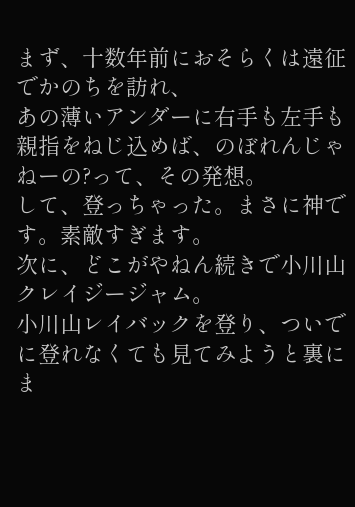まず、十数年前におそらくは遠征でかのちを訪れ、
あの薄いアンダーに右手も左手も親指をねじ込めば、のぼれんじゃねーの?って、その発想。
して、登っちゃった。まさに神です。素敵すぎます。
次に、どこがやねん続きで小川山クレイジージャム。
小川山レイバックを登り、ついでに登れなくても見てみようと裏にま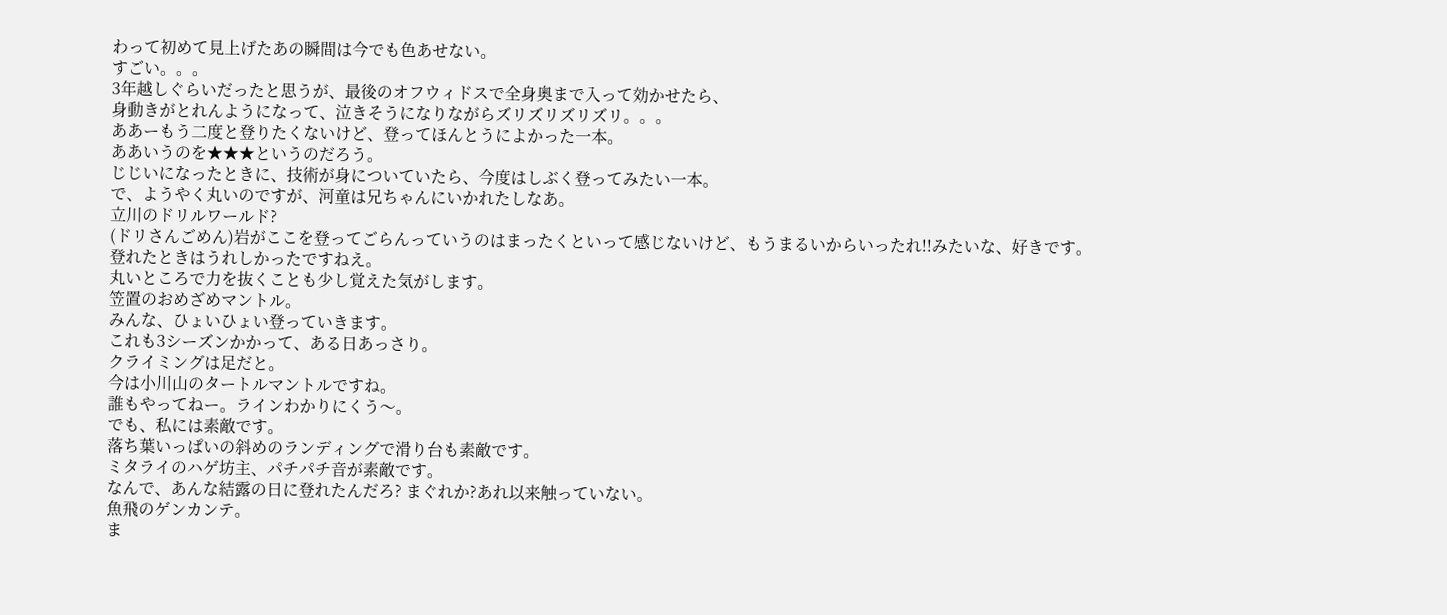わって初めて見上げたあの瞬間は今でも色あせない。
すごい。。。
3年越しぐらいだったと思うが、最後のオフウィドスで全身奥まで入って効かせたら、
身動きがとれんようになって、泣きそうになりながらズリズリズリズリ。。。
ああーもう二度と登りたくないけど、登ってほんとうによかった一本。
ああいうのを★★★というのだろう。
じじいになったときに、技術が身についていたら、今度はしぶく登ってみたい一本。
で、ようやく丸いのですが、河童は兄ちゃんにいかれたしなあ。
立川のドリルワールド?
(ドリさんごめん)岩がここを登ってごらんっていうのはまったくといって感じないけど、もうまるいからいったれ!!みたいな、好きです。
登れたときはうれしかったですねえ。
丸いところで力を抜くことも少し覚えた気がします。
笠置のおめざめマントル。
みんな、ひょいひょい登っていきます。
これも3シーズンかかって、ある日あっさり。
クライミングは足だと。
今は小川山のタートルマントルですね。
誰もやってねー。ラインわかりにくう〜。
でも、私には素敵です。
落ち葉いっぱいの斜めのランディングで滑り台も素敵です。
ミタライのハゲ坊主、パチパチ音が素敵です。
なんで、あんな結露の日に登れたんだろ? まぐれか?あれ以来触っていない。
魚飛のゲンカンテ。
ま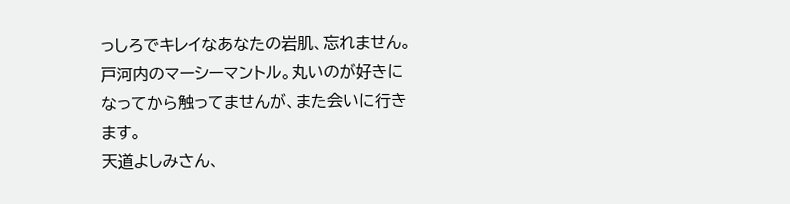っしろでキレイなあなたの岩肌、忘れません。
戸河内のマーシーマントル。丸いのが好きになってから触ってませんが、また会いに行きます。
天道よしみさん、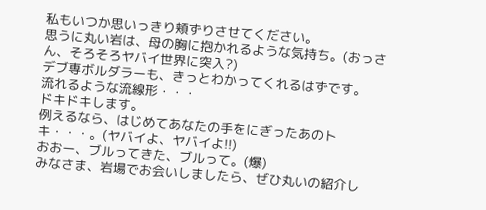私もいつか思いっきり頬ずりさせてください。
思うに丸い岩は、母の胸に抱かれるような気持ち。(おっさん、そろそろヤバイ世界に突入?)
デブ専ボルダラーも、きっとわかってくれるはずです。
流れるような流線形・・・
ドキドキします。
例えるなら、はじめてあなたの手をにぎったあのトキ・・・。(ヤバイよ、ヤバイよ!!)
おおー、ブルってきた、ブルって。(爆)
みなさま、岩場でお会いしましたら、ぜひ丸いの紹介し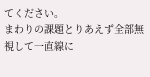てください。
まわりの課題とりあえず全部無視して一直線に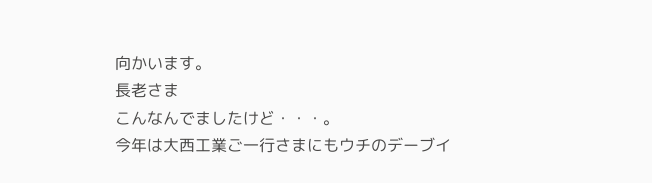向かいます。
長老さま
こんなんでましたけど・・・。
今年は大西工業ご一行さまにもウチのデーブイ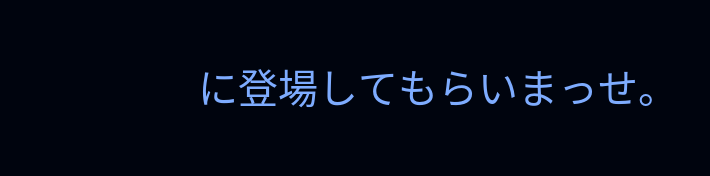に登場してもらいまっせ。